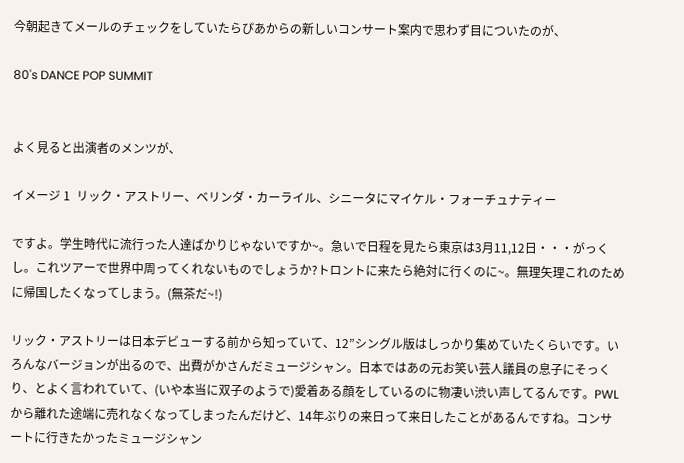今朝起きてメールのチェックをしていたらぴあからの新しいコンサート案内で思わず目についたのが、

80's DANCE POP SUMMIT


よく見ると出演者のメンツが、

イメージ 1  リック・アストリー、ベリンダ・カーライル、シニータにマイケル・フォーチュナティー

ですよ。学生時代に流行った人達ばかりじゃないですか~。急いで日程を見たら東京は3月11,12日・・・がっくし。これツアーで世界中周ってくれないものでしょうか?トロントに来たら絶対に行くのに~。無理矢理これのために帰国したくなってしまう。(無茶だ~!)

リック・アストリーは日本デビューする前から知っていて、12”シングル版はしっかり集めていたくらいです。いろんなバージョンが出るので、出費がかさんだミュージシャン。日本ではあの元お笑い芸人議員の息子にそっくり、とよく言われていて、(いや本当に双子のようで)愛着ある顔をしているのに物凄い渋い声してるんです。PWLから離れた途端に売れなくなってしまったんだけど、14年ぶりの来日って来日したことがあるんですね。コンサートに行きたかったミュージシャン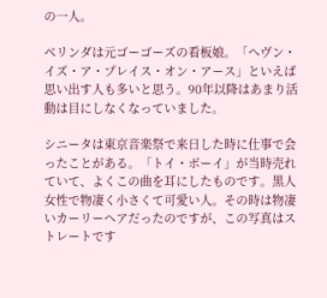の一人。

ベリンダは元ゴーゴーズの看板娘。「ヘヴン・イズ・ア・プレイス・オン・アース」といえば思い出す人も多いと思う。90年以降はあまり活動は目にしなくなっていました。

シニータは東京音楽祭で来日した時に仕事で会ったことがある。「トイ・ボーイ」が当時売れていて、よくこの曲を耳にしたものです。黒人女性で物凄く小さくて可愛い人。その時は物凄いカーリーヘアだったのですが、この写真はストレートです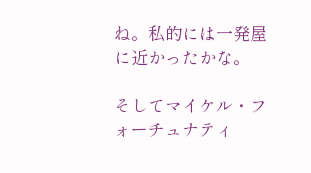ね。私的には一発屋に近かったかな。

そしてマイケル・フォーチュナティ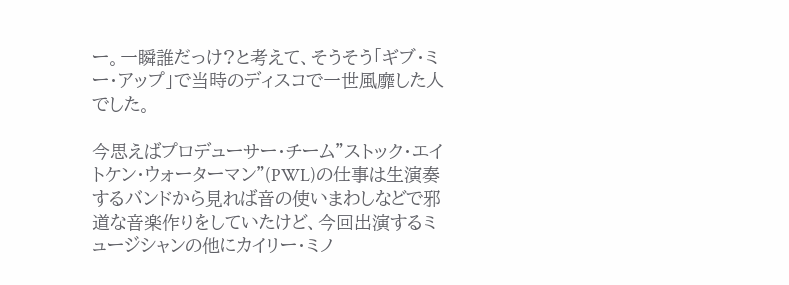ー。一瞬誰だっけ?と考えて、そうそう「ギブ・ミー・アップ」で当時のディスコで一世風靡した人でした。

今思えばプロデューサー・チーム"ストック・エイトケン・ウォーターマン"(PWL)の仕事は生演奏するバンドから見れば音の使いまわしなどで邪道な音楽作りをしていたけど、今回出演するミュージシャンの他にカイリー・ミノ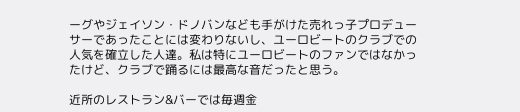ーグやジェイソン・ドノバンなども手がけた売れっ子プロデューサーであったことには変わりないし、ユーロビートのクラブでの人気を確立した人達。私は特にユーロビートのファンではなかったけど、クラブで踊るには最高な音だったと思う。

近所のレストラン&バーでは毎週金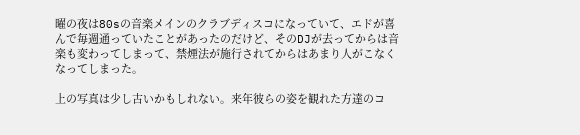曜の夜は80sの音楽メインのクラブディスコになっていて、エドが喜んで毎週通っていたことがあったのだけど、そのDJが去ってからは音楽も変わってしまって、禁煙法が施行されてからはあまり人がこなくなってしまった。

上の写真は少し古いかもしれない。来年彼らの姿を観れた方達のコ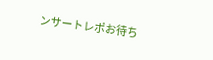ンサートレポお待ち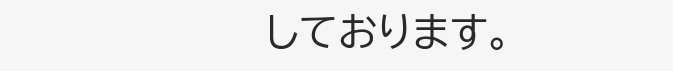しております。